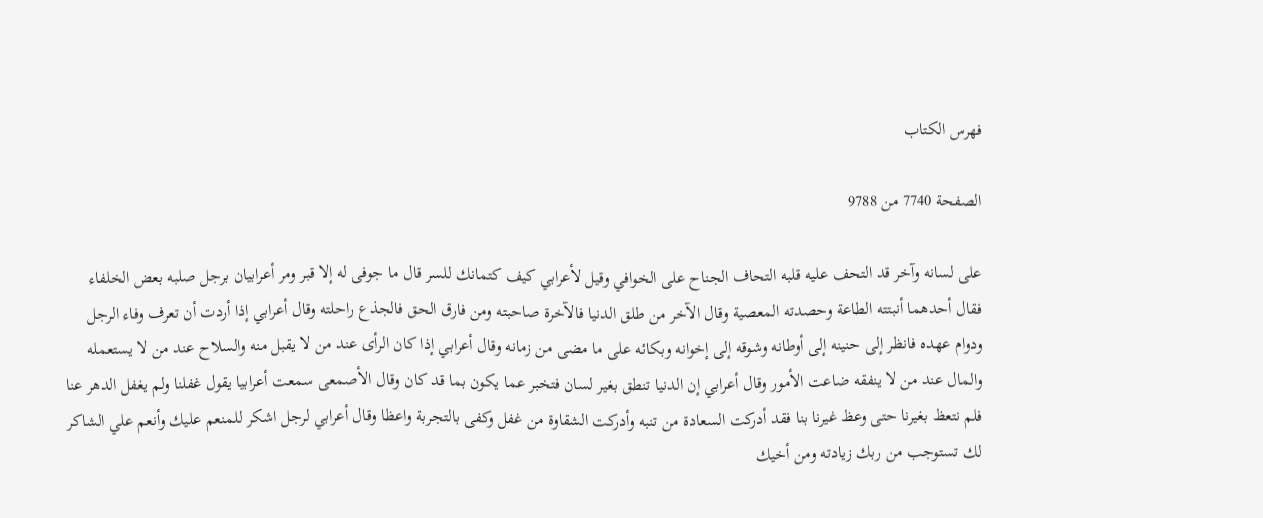فهرس الكتاب

الصفحة 7740 من 9788

على لسانه وآخر قد التحف عليه قلبه التحاف الجناح على الخوافي وقيل لأعرابي كيف كتمانك للسر قال ما جوفى له إلا قبر ومر أعرابيان برجل صلبه بعض الخلفاء فقال أحدهما أنبتته الطاعة وحصدته المعصية وقال الآخر من طلق الدنيا فالآخرة صاحبته ومن فارق الحق فالجذع راحلته وقال أعرابي إذا أردت أن تعرف وفاء الرجل ودوام عهده فانظر إلى حنينه إلى أوطانه وشوقه إلى إخوانه وبكائه على ما مضى من زمانه وقال أعرابي إذا كان الرأى عند من لا يقبل منه والسلاح عند من لا يستعمله والمال عند من لا ينفقه ضاعت الأمور وقال أعرابي إن الدنيا تنطق بغير لسان فتخبر عما يكون بما قد كان وقال الأصمعى سمعت أعرابيا يقول غفلنا ولم يغفل الدهر عنا فلم نتعظ بغيرنا حتى وعظ غيرنا بنا فقد أدركت السعادة من تنبه وأدركت الشقاوة من غفل وكفى بالتجربة واعظا وقال أعرابي لرجل اشكر للمنعم عليك وأنعم علي الشاكر لك تستوجب من ربك زيادته ومن أخيك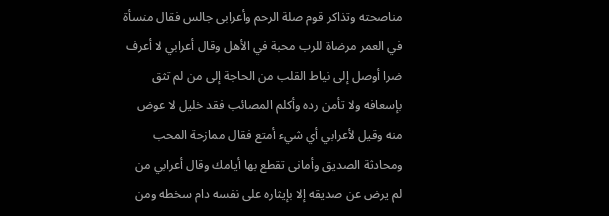مناصحته وتذاكر قوم صلة الرحم وأعرابى جالس فقال منسأة في العمر مرضاة للرب محبة في الأهل وقال أعرابي لا أعرف ضرا أوصل إلى نياط القلب من الحاجة إلى من لم تثق بإسعافه ولا تأمن رده وأكلم المصائب فقد خليل لا عوض منه وقيل لأعرابي أي شيء أمتع فقال ممازحة المحب ومحادثة الصديق وأمانى تقطع بها أيامك وقال أعرابي من لم يرض عن صديقه إلا بإيثاره على نفسه دام سخطه ومن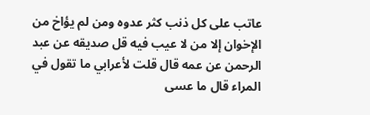عاتب على كل ذنب كثر عدوه ومن لم يؤاخ من الإخوان إلا من لا عيب فيه قل صديقه عن عبد الرحمن عن عمه قال قلت لأعرابي ما تقول في المراء قال ما عسى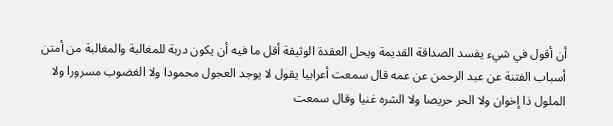أن أقول في شيء يفسد الصداقة القديمة ويحل العقدة الوثيقة أقل ما فيه أن يكون دربة للمغالبة والمغالبة من أمتن أسباب الفتنة عن عبد الرحمن عن عمه قال سمعت أعرابيا يقول لا يوجد العجول محمودا ولا الغضوب مسرورا ولا الملول ذا إخوان ولا الحر حريصا ولا الشره غنيا وقال سمعت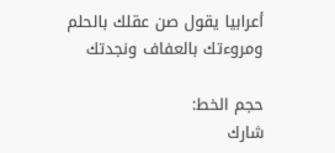أعرابيا يقول صن عقلك بالحلم ومروءتك بالعفاف ونجدتك

حجم الخط:
شارك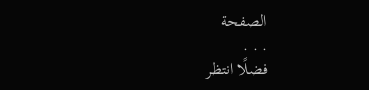الصفحة
. . .
فضلًا انتظر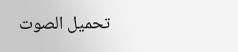تحميل الصوت